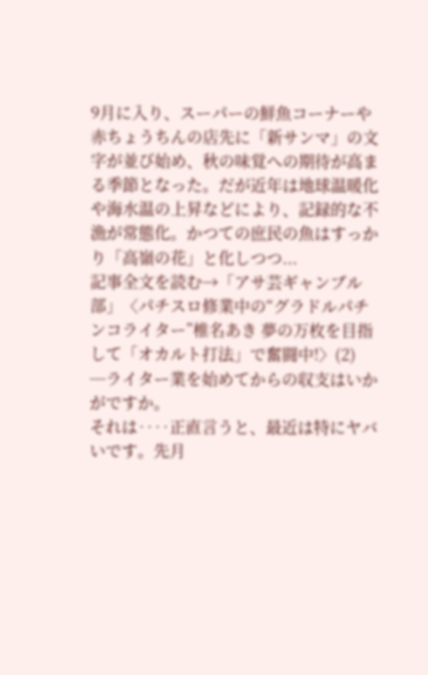9月に入り、スーパーの鮮魚コーナーや赤ちょうちんの店先に「新サンマ」の文字が並び始め、秋の味覚への期待が高まる季節となった。だが近年は地球温暖化や海水温の上昇などにより、記録的な不漁が常態化。かつての庶民の魚はすっかり「高嶺の花」と化しつつ...
記事全文を読む→「アサ芸ギャンブル部」〈パチスロ修業中の“グラドルパチンコライター”椎名あき 夢の万枚を目指して「オカルト打法」で奮闘中!〉(2)
─ライター業を始めてからの収支はいかがですか。
それは‥‥正直言うと、最近は特にヤバいです。先月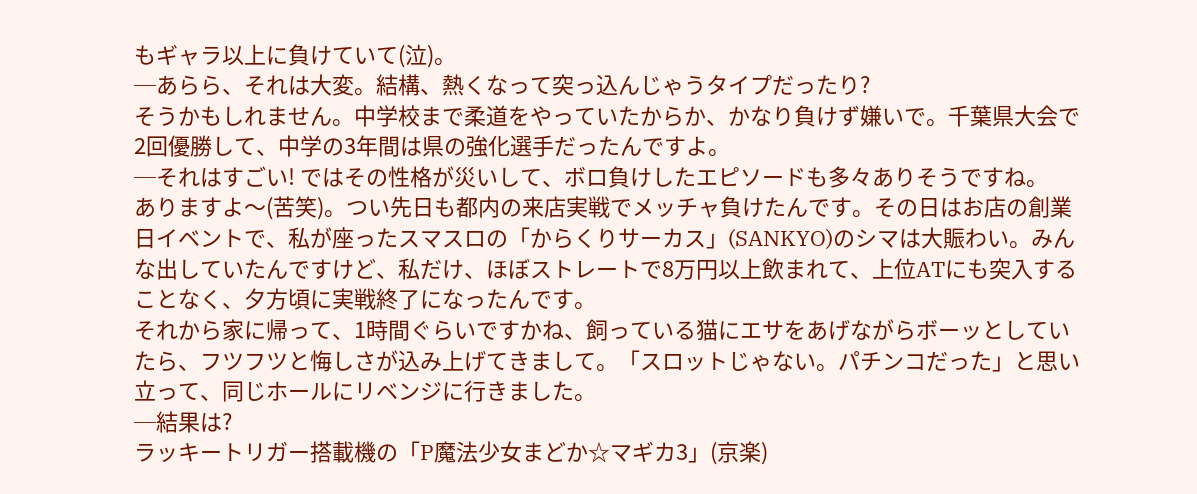もギャラ以上に負けていて(泣)。
─あらら、それは大変。結構、熱くなって突っ込んじゃうタイプだったり?
そうかもしれません。中学校まで柔道をやっていたからか、かなり負けず嫌いで。千葉県大会で2回優勝して、中学の3年間は県の強化選手だったんですよ。
─それはすごい! ではその性格が災いして、ボロ負けしたエピソードも多々ありそうですね。
ありますよ〜(苦笑)。つい先日も都内の来店実戦でメッチャ負けたんです。その日はお店の創業日イベントで、私が座ったスマスロの「からくりサーカス」(SANKYO)のシマは大賑わい。みんな出していたんですけど、私だけ、ほぼストレートで8万円以上飲まれて、上位ATにも突入することなく、夕方頃に実戦終了になったんです。
それから家に帰って、1時間ぐらいですかね、飼っている猫にエサをあげながらボーッとしていたら、フツフツと悔しさが込み上げてきまして。「スロットじゃない。パチンコだった」と思い立って、同じホールにリベンジに行きました。
─結果は?
ラッキートリガー搭載機の「P魔法少女まどか☆マギカ3」(京楽)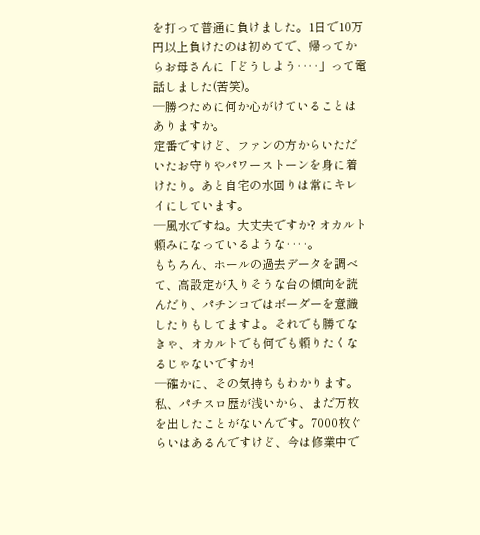を打って普通に負けました。1日で10万円以上負けたのは初めてで、帰ってからお母さんに「どうしよう‥‥」って電話しました(苦笑)。
─勝つために何か心がけていることはありますか。
定番ですけど、ファンの方からいただいたお守りやパワーストーンを身に着けたり。あと自宅の水回りは常にキレイにしています。
─風水ですね。大丈夫ですか? オカルト頼みになっているような‥‥。
もちろん、ホールの過去データを調べて、高設定が入りそうな台の傾向を読んだり、パチンコではボーダーを意識したりもしてますよ。それでも勝てなきゃ、オカルトでも何でも頼りたくなるじゃないですか!
─確かに、その気持ちもわかります。
私、パチスロ歴が浅いから、まだ万枚を出したことがないんです。7000枚ぐらいはあるんですけど、今は修業中で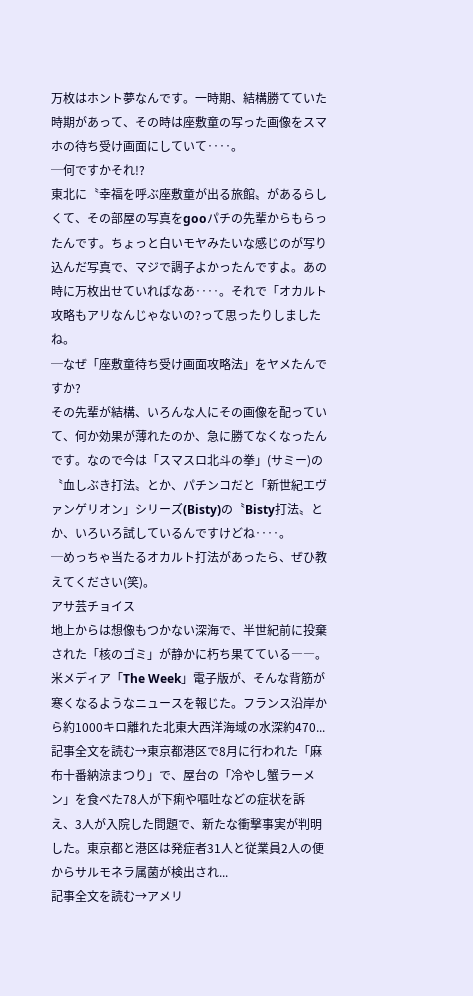万枚はホント夢なんです。一時期、結構勝てていた時期があって、その時は座敷童の写った画像をスマホの待ち受け画面にしていて‥‥。
─何ですかそれ!?
東北に〝幸福を呼ぶ座敷童が出る旅館〟があるらしくて、その部屋の写真をgooパチの先輩からもらったんです。ちょっと白いモヤみたいな感じのが写り込んだ写真で、マジで調子よかったんですよ。あの時に万枚出せていればなあ‥‥。それで「オカルト攻略もアリなんじゃないの?って思ったりしましたね。
─なぜ「座敷童待ち受け画面攻略法」をヤメたんですか?
その先輩が結構、いろんな人にその画像を配っていて、何か効果が薄れたのか、急に勝てなくなったんです。なので今は「スマスロ北斗の拳」(サミー)の〝血しぶき打法〟とか、パチンコだと「新世紀エヴァンゲリオン」シリーズ(Bisty)の〝Bisty打法〟とか、いろいろ試しているんですけどね‥‥。
─めっちゃ当たるオカルト打法があったら、ぜひ教えてください(笑)。
アサ芸チョイス
地上からは想像もつかない深海で、半世紀前に投棄された「核のゴミ」が静かに朽ち果てている――。米メディア「The Week」電子版が、そんな背筋が寒くなるようなニュースを報じた。フランス沿岸から約1000キロ離れた北東大西洋海域の水深約470...
記事全文を読む→東京都港区で8月に行われた「麻布十番納涼まつり」で、屋台の「冷やし蟹ラーメン」を食べた78人が下痢や嘔吐などの症状を訴え、3人が入院した問題で、新たな衝撃事実が判明した。東京都と港区は発症者31人と従業員2人の便からサルモネラ属菌が検出され...
記事全文を読む→アメリ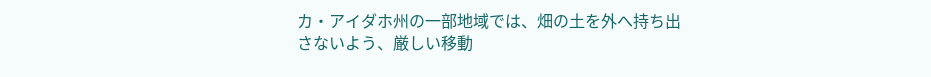カ・アイダホ州の一部地域では、畑の土を外へ持ち出さないよう、厳しい移動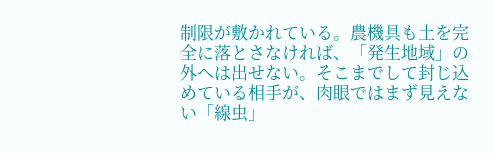制限が敷かれている。農機具も土を完全に落とさなければ、「発生地域」の外へは出せない。そこまでして封じ込めている相手が、肉眼ではまず見えない「線虫」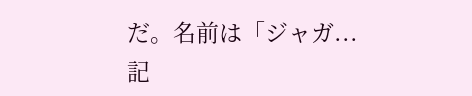だ。名前は「ジャガ...
記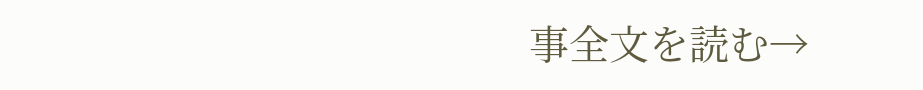事全文を読む→